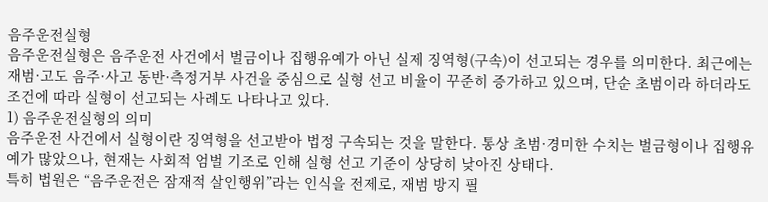음주운전실형
음주운전실형은 음주운전 사건에서 벌금이나 집행유예가 아닌 실제 징역형(구속)이 선고되는 경우를 의미한다. 최근에는 재범·고도 음주·사고 동반·측정거부 사건을 중심으로 실형 선고 비율이 꾸준히 증가하고 있으며, 단순 초범이라 하더라도 조건에 따라 실형이 선고되는 사례도 나타나고 있다.
1) 음주운전실형의 의미
음주운전 사건에서 실형이란 징역형을 선고받아 법정 구속되는 것을 말한다. 통상 초범·경미한 수치는 벌금형이나 집행유예가 많았으나, 현재는 사회적 엄벌 기조로 인해 실형 선고 기준이 상당히 낮아진 상태다.
특히 법원은 “음주운전은 잠재적 살인행위”라는 인식을 전제로, 재범 방지 필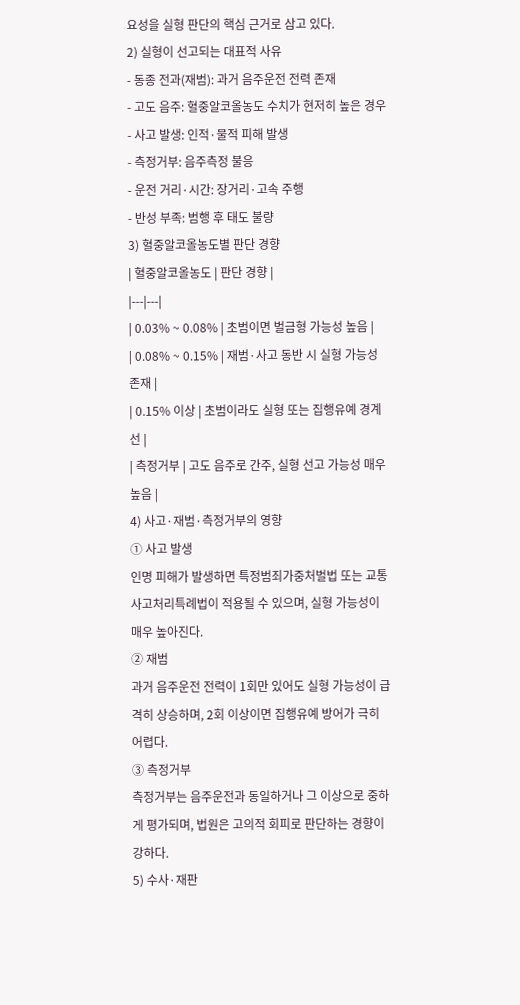요성을 실형 판단의 핵심 근거로 삼고 있다.
2) 실형이 선고되는 대표적 사유
- 동종 전과(재범): 과거 음주운전 전력 존재
- 고도 음주: 혈중알코올농도 수치가 현저히 높은 경우
- 사고 발생: 인적·물적 피해 발생
- 측정거부: 음주측정 불응
- 운전 거리·시간: 장거리·고속 주행
- 반성 부족: 범행 후 태도 불량
3) 혈중알코올농도별 판단 경향
| 혈중알코올농도 | 판단 경향 |
|---|---|
| 0.03% ~ 0.08% | 초범이면 벌금형 가능성 높음 |
| 0.08% ~ 0.15% | 재범·사고 동반 시 실형 가능성 존재 |
| 0.15% 이상 | 초범이라도 실형 또는 집행유예 경계선 |
| 측정거부 | 고도 음주로 간주, 실형 선고 가능성 매우 높음 |
4) 사고·재범·측정거부의 영향
① 사고 발생
인명 피해가 발생하면 특정범죄가중처벌법 또는 교통사고처리특례법이 적용될 수 있으며, 실형 가능성이 매우 높아진다.
② 재범
과거 음주운전 전력이 1회만 있어도 실형 가능성이 급격히 상승하며, 2회 이상이면 집행유예 방어가 극히 어렵다.
③ 측정거부
측정거부는 음주운전과 동일하거나 그 이상으로 중하게 평가되며, 법원은 고의적 회피로 판단하는 경향이 강하다.
5) 수사·재판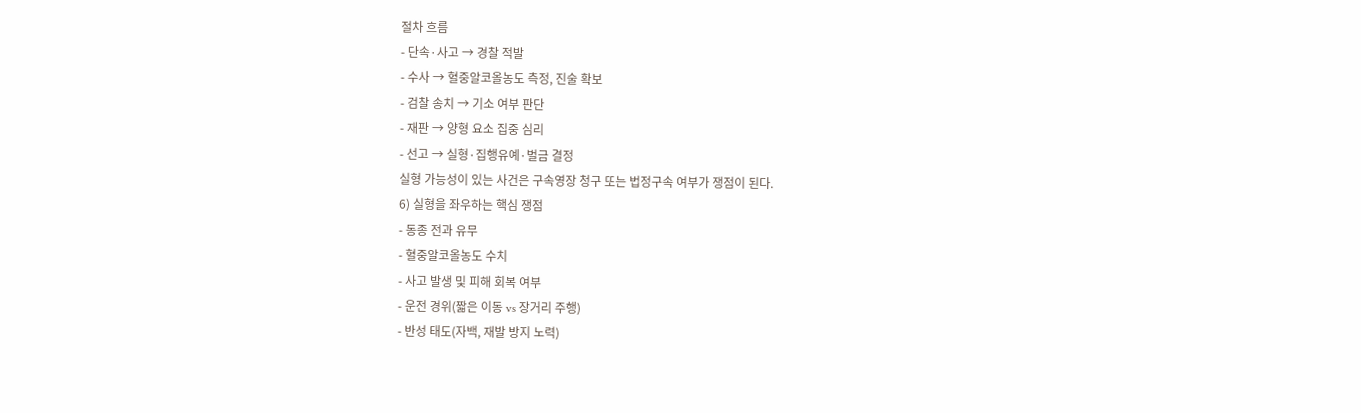절차 흐름
- 단속·사고 → 경찰 적발
- 수사 → 혈중알코올농도 측정, 진술 확보
- 검찰 송치 → 기소 여부 판단
- 재판 → 양형 요소 집중 심리
- 선고 → 실형·집행유예·벌금 결정
실형 가능성이 있는 사건은 구속영장 청구 또는 법정구속 여부가 쟁점이 된다.
6) 실형을 좌우하는 핵심 쟁점
- 동종 전과 유무
- 혈중알코올농도 수치
- 사고 발생 및 피해 회복 여부
- 운전 경위(짧은 이동 vs 장거리 주행)
- 반성 태도(자백, 재발 방지 노력)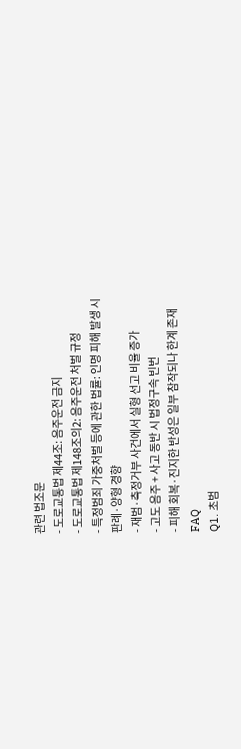관련 법조문
- 도로교통법 제44조: 음주운전 금지
- 도로교통법 제148조의2: 음주운전 처벌 규정
- 특정범죄 가중처벌 등에 관한 법률: 인명 피해 발생 시
판례·양형 경향
- 재범·측정거부 사건에서 실형 선고 비율 증가
- 고도 음주 + 사고 동반 시 법정구속 빈번
- 피해 회복·진지한 반성은 일부 참작되나 한계 존재
FAQ
Q1. 초범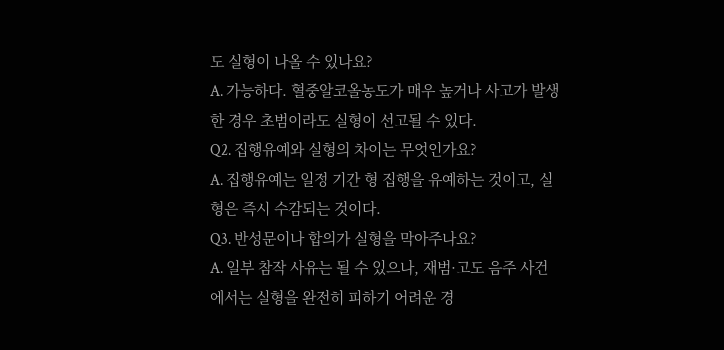도 실형이 나올 수 있나요?
A. 가능하다. 혈중알코올농도가 매우 높거나 사고가 발생한 경우 초범이라도 실형이 선고될 수 있다.
Q2. 집행유예와 실형의 차이는 무엇인가요?
A. 집행유예는 일정 기간 형 집행을 유예하는 것이고, 실형은 즉시 수감되는 것이다.
Q3. 반성문이나 합의가 실형을 막아주나요?
A. 일부 참작 사유는 될 수 있으나, 재범·고도 음주 사건에서는 실형을 완전히 피하기 어려운 경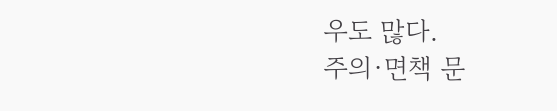우도 많다.
주의·면책 문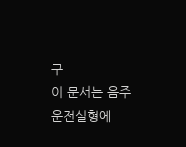구
이 문서는 음주운전실형에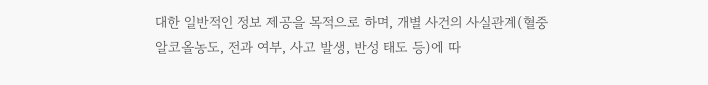대한 일반적인 정보 제공을 목적으로 하며, 개별 사건의 사실관계(혈중알코올농도, 전과 여부, 사고 발생, 반성 태도 등)에 따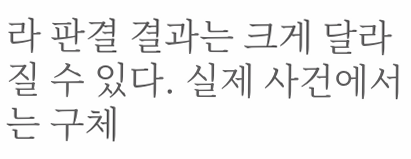라 판결 결과는 크게 달라질 수 있다. 실제 사건에서는 구체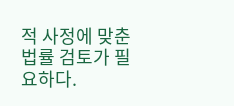적 사정에 맞춘 법률 검토가 필요하다.